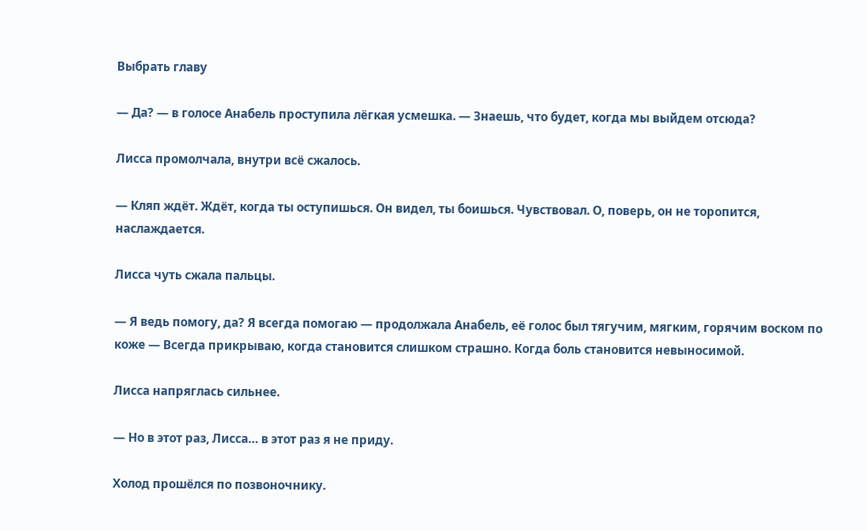Выбрать главу

— Да? — в голосе Анабель проступила лёгкая усмешка. — Знаешь, что будет, когда мы выйдем отсюда?

Лисса промолчала, внутри всё сжалось.

— Кляп ждёт. Ждёт, когда ты оступишься. Он видел, ты боишься. Чувствовал. О, поверь, он не торопится, наслаждается.

Лисса чуть сжала пальцы.

— Я ведь помогу, да? Я всегда помогаю — продолжала Анабель, её голос был тягучим, мягким, горячим воском по коже — Всегда прикрываю, когда становится слишком страшно. Когда боль становится невыносимой.

Лисса напряглась сильнее.

— Но в этот раз, Лисса… в этот раз я не приду.

Холод прошёлся по позвоночнику.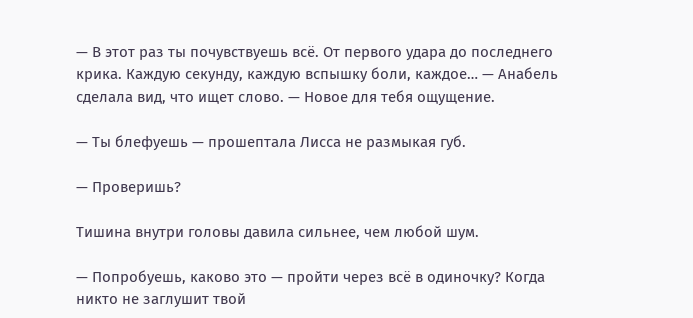— В этот раз ты почувствуешь всё. От первого удара до последнего крика. Каждую секунду, каждую вспышку боли, каждое… — Анабель сделала вид, что ищет слово. — Новое для тебя ощущение.

— Ты блефуешь — прошептала Лисса не размыкая губ.

— Проверишь?

Тишина внутри головы давила сильнее, чем любой шум.

— Попробуешь, каково это — пройти через всё в одиночку? Когда никто не заглушит твой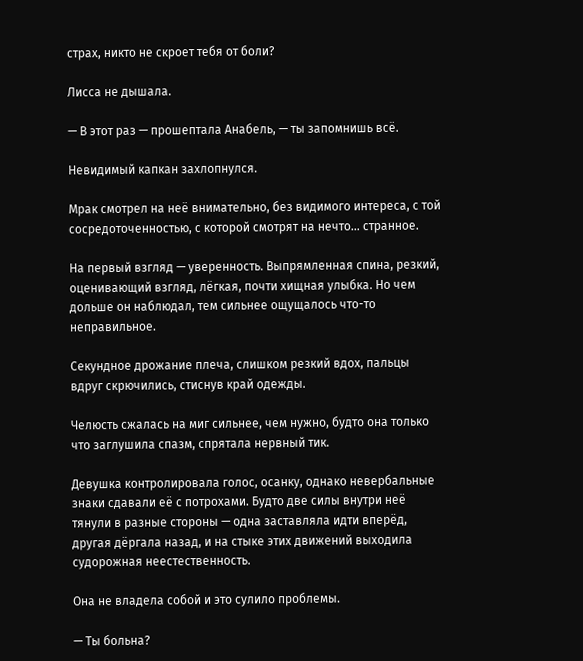страх, никто не скроет тебя от боли?

Лисса не дышала.

— В этот раз — прошептала Анабель, — ты запомнишь всё.

Невидимый капкан захлопнулся.

Мрак смотрел на неё внимательно, без видимого интереса, с той сосредоточенностью, с которой смотрят на нечто… странное.

На первый взгляд — уверенность. Выпрямленная спина, резкий, оценивающий взгляд, лёгкая, почти хищная улыбка. Но чем дольше он наблюдал, тем сильнее ощущалось что-то неправильное.

Секундное дрожание плеча, слишком резкий вдох, пальцы вдруг скрючились, стиснув край одежды.

Челюсть сжалась на миг сильнее, чем нужно, будто она только что заглушила спазм, спрятала нервный тик.

Девушка контролировала голос, осанку, однако невербальные знаки сдавали её с потрохами. Будто две силы внутри неё тянули в разные стороны — одна заставляла идти вперёд, другая дёргала назад, и на стыке этих движений выходила судорожная неестественность.

Она не владела собой и это сулило проблемы.

— Ты больна?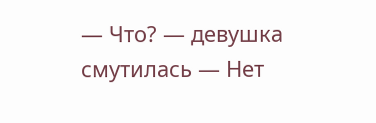— Что? — девушка смутилась — Нет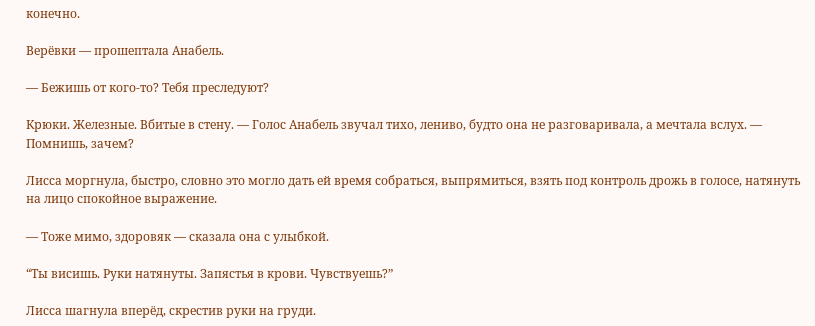конечно.

Верёвки — прошептала Анабель.

— Бежишь от кого-то? Тебя преследуют?

Крюки. Железные. Вбитые в стену. — Голос Анабель звучал тихо, лениво, будто она не разговаривала, а мечтала вслух. — Помнишь, зачем?

Лисса моргнула, быстро, словно это могло дать ей время собраться, выпрямиться, взять под контроль дрожь в голосе, натянуть на лицо спокойное выражение.

— Тоже мимо, здоровяк — сказала она с улыбкой.

“Ты висишь. Руки натянуты. Запястья в крови. Чувствуешь?”

Лисса шагнула вперёд, скрестив руки на груди.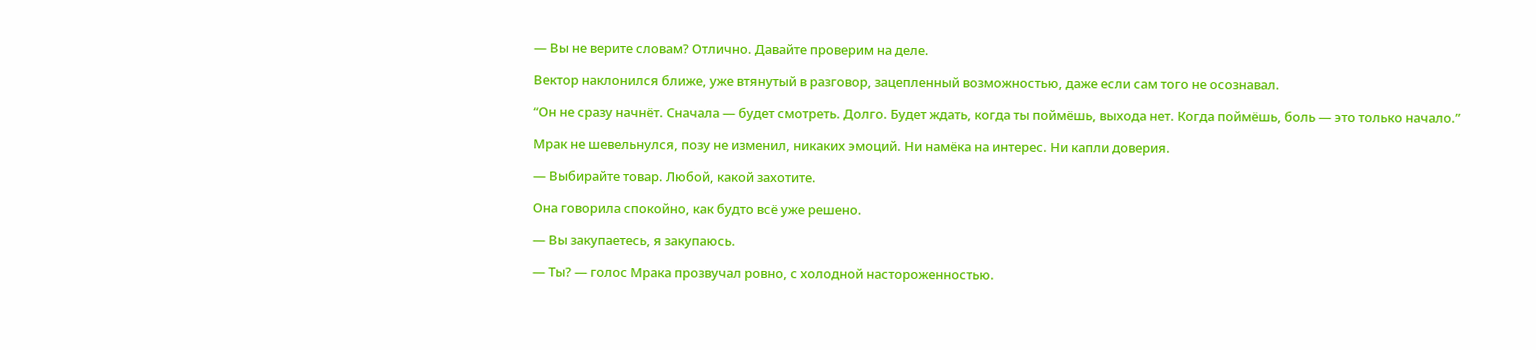— Вы не верите словам? Отлично. Давайте проверим на деле.

Вектор наклонился ближе, уже втянутый в разговор, зацепленный возможностью, даже если сам того не осознавал.

“Он не сразу начнёт. Сначала — будет смотреть. Долго. Будет ждать, когда ты поймёшь, выхода нет. Когда поймёшь, боль — это только начало.”

Мрак не шевельнулся, позу не изменил, никаких эмоций. Ни намёка на интерес. Ни капли доверия.

— Выбирайте товар. Любой, какой захотите.

Она говорила спокойно, как будто всё уже решено.

— Вы закупаетесь, я закупаюсь.

— Ты? — голос Мрака прозвучал ровно, с холодной настороженностью.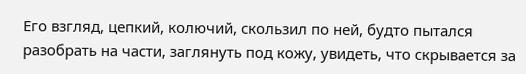Его взгляд, цепкий, колючий, скользил по ней, будто пытался разобрать на части, заглянуть под кожу, увидеть, что скрывается за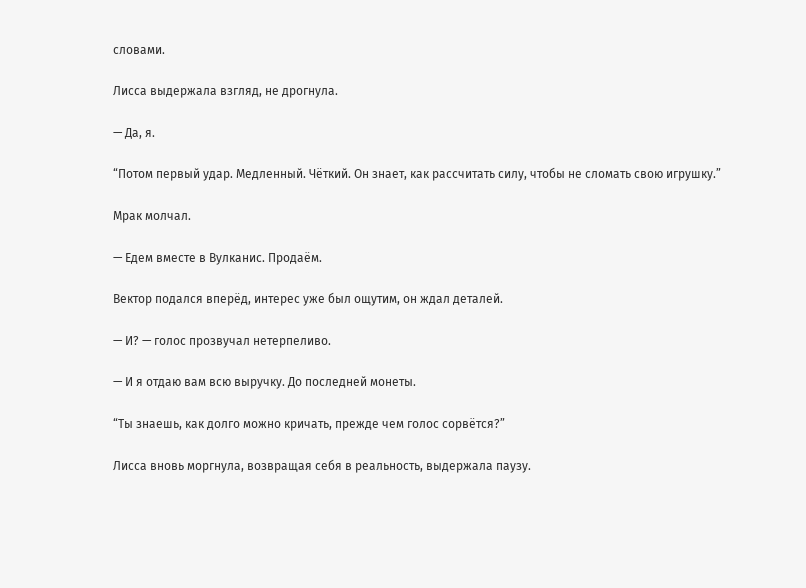словами.

Лисса выдержала взгляд, не дрогнула.

— Да, я.

“Потом первый удар. Медленный. Чёткий. Он знает, как рассчитать силу, чтобы не сломать свою игрушку.”

Мрак молчал.

— Едем вместе в Вулканис. Продаём.

Вектор подался вперёд, интерес уже был ощутим, он ждал деталей.

— И? — голос прозвучал нетерпеливо.

— И я отдаю вам всю выручку. До последней монеты.

“Ты знаешь, как долго можно кричать, прежде чем голос сорвётся?”

Лисса вновь моргнула, возвращая себя в реальность, выдержала паузу.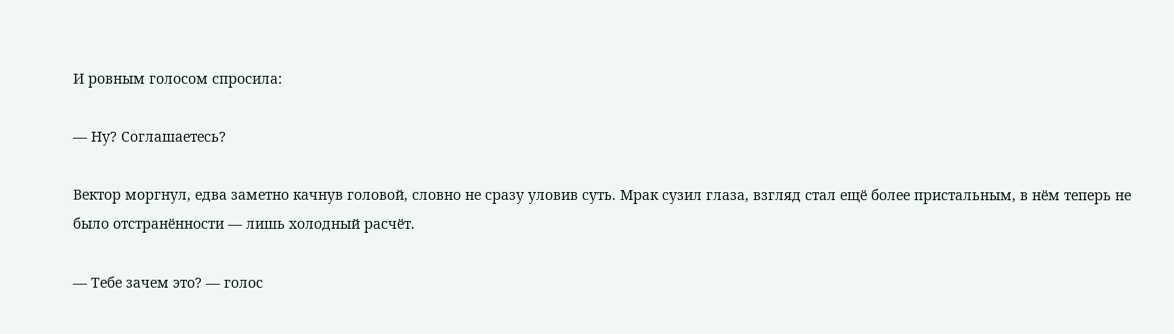И ровным голосом спросила:

— Ну? Соглашаетесь?

Вектор моргнул, едва заметно качнув головой, словно не сразу уловив суть. Мрак сузил глаза, взгляд стал ещё более пристальным, в нём теперь не было отстранённости — лишь холодный расчёт.

— Тебе зачем это? — голос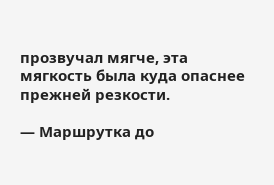прозвучал мягче, эта мягкость была куда опаснее прежней резкости.

— Маршрутка до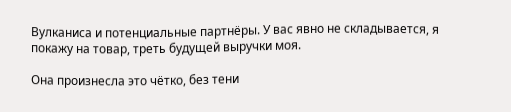Вулканиса и потенциальные партнёры. У вас явно не складывается, я покажу на товар, треть будущей выручки моя.

Она произнесла это чётко, без тени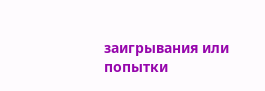заигрывания или попытки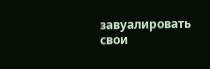завуалировать свои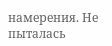намерения. Не пыталась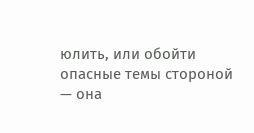юлить, или обойти опасные темы стороной — она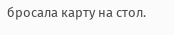бросала карту на стол.